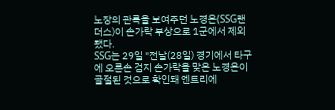노장의 관록을 보여주던 노경은(SSG랜더스)이 손가락 부상으로 1군에서 제외됐다.
SSG는 29일 "전날(28일) 경기에서 타구에 오른손 검지 손가락을 맞은 노경은이 골절된 것으로 확인돼 엔트리에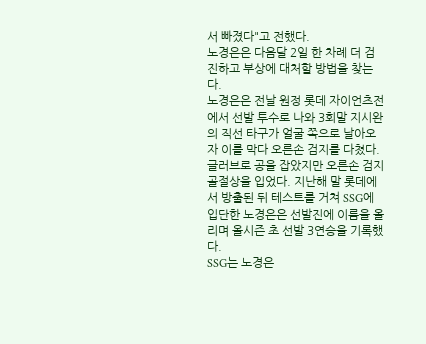서 빠졌다"고 전했다.
노경은은 다음달 2일 한 차례 더 검진하고 부상에 대처할 방법을 찾는다.
노경은은 전날 원정 롯데 자이언츠전에서 선발 투수로 나와 3회말 지시완의 직선 타구가 얼굴 쪽으로 날아오자 이를 막다 오른손 검지를 다쳤다. 글러브로 공을 잡았지만 오른손 검지 골절상을 입었다. 지난해 말 롯데에서 방출된 뒤 테스트를 거쳐 SSG에 입단한 노경은은 선발진에 이름을 올리며 올시즌 초 선발 3연승을 기록했다.
SSG는 노경은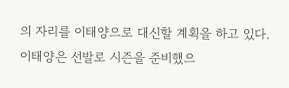의 자리를 이태양으로 대신할 계획을 하고 있다. 이태양은 선발로 시즌을 준비했으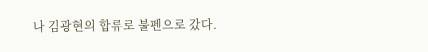나 김광현의 합류로 불펜으로 갔다.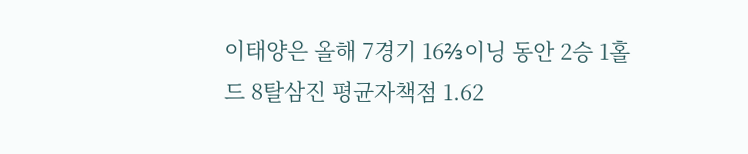이태양은 올해 7경기 16⅔이닝 동안 2승 1홀드 8탈삼진 평균자책점 1.62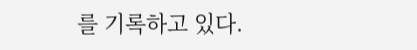를 기록하고 있다.